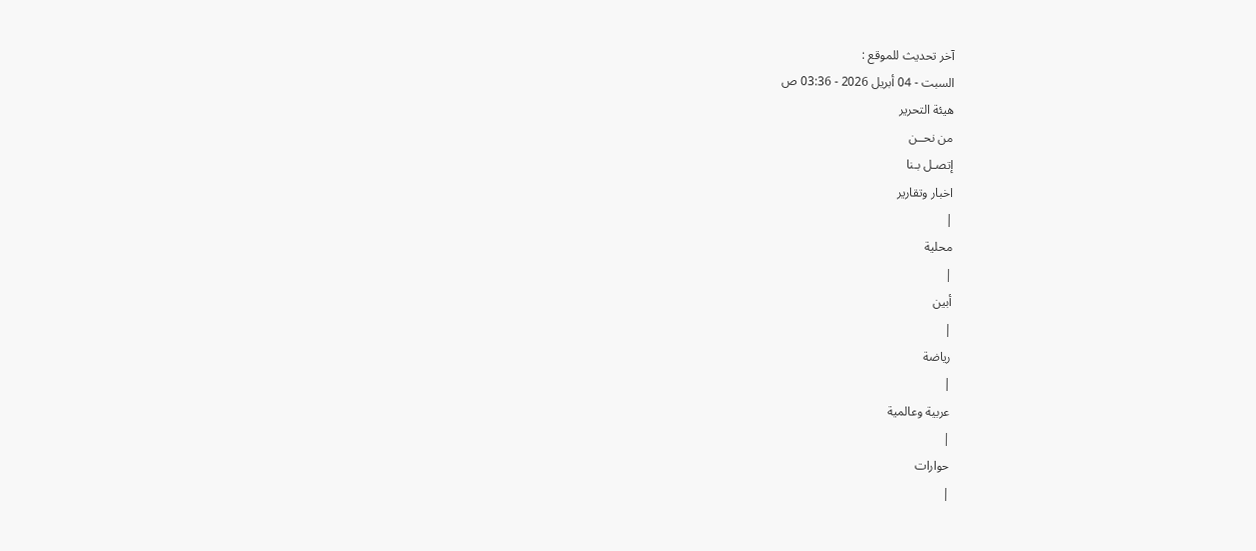آخر تحديث للموقع :
السبت - 04 أبريل 2026 - 03:36 ص
هيئة التحرير
من نحــن
إتصـل بـنا
اخبار وتقارير
|
محلية
|
أبين
|
رياضة
|
عربية وعالمية
|
حوارات
|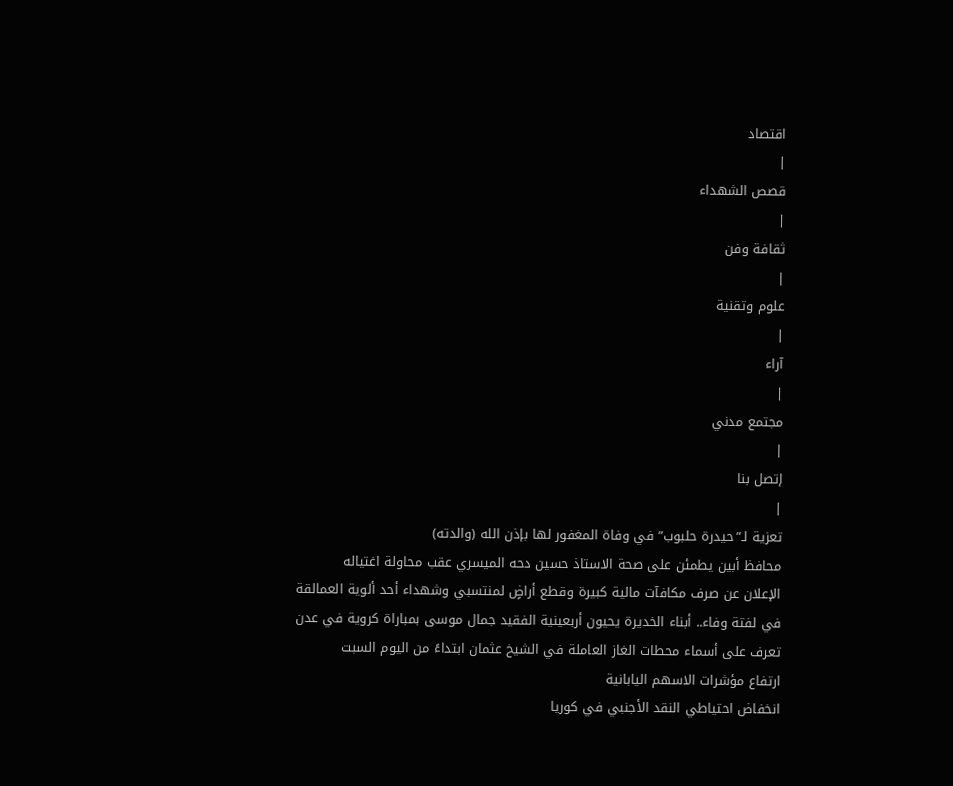اقتصاد
|
قصص الشهداء
|
ثقافة وفن
|
علوم وتقنية
|
آراء
|
مجتمع مدني
|
إتصل بنا
|
تعزية لـ”حيدرة حلبوب” في وفاة المغفور لها بإذن الله (والدته)
محافظ أبين يطمئن على صحة الاستاذ حسين دحه الميسري عقب محاولة اغتياله
الإعلان عن صرف مكافآت مالية كبيرة وقطع أراضٍ لمنتسبي وشهداء أحد ألوية العمالقة
في لفتة وفاء.. أبناء الخديرة يحيون أربعينية الفقيد جمال موسى بمباراة كروية في عدن
تعرف على أسماء محطات الغاز العاملة في الشيخ عثمان ابتداءً من اليوم السبت
ارتفاع مؤشرات الاسهم اليابانية
انخفاض احتياطي النقد الأجنبي في كوريا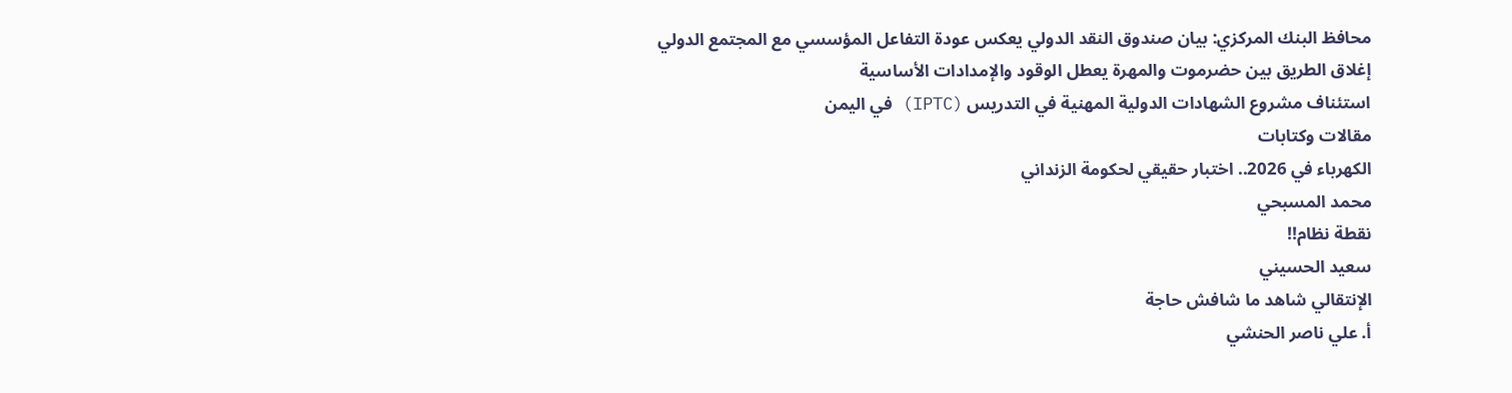محافظ البنك المركزي: بيان صندوق النقد الدولي يعكس عودة التفاعل المؤسسي مع المجتمع الدولي
إغلاق الطريق بين حضرموت والمهرة يعطل الوقود والإمدادات الأساسية
استئناف مشروع الشهادات الدولية المهنية في التدريس (IPTC) في اليمن
مقالات وكتابات
الكهرباء في 2026.. اختبار حقيقي لحكومة الزنداني
محمد المسبحي
نقطة نظام!!
سعيد الحسيني
الإنتقالي شاهد ما شافش حاجة
أ. علي ناصر الحنشي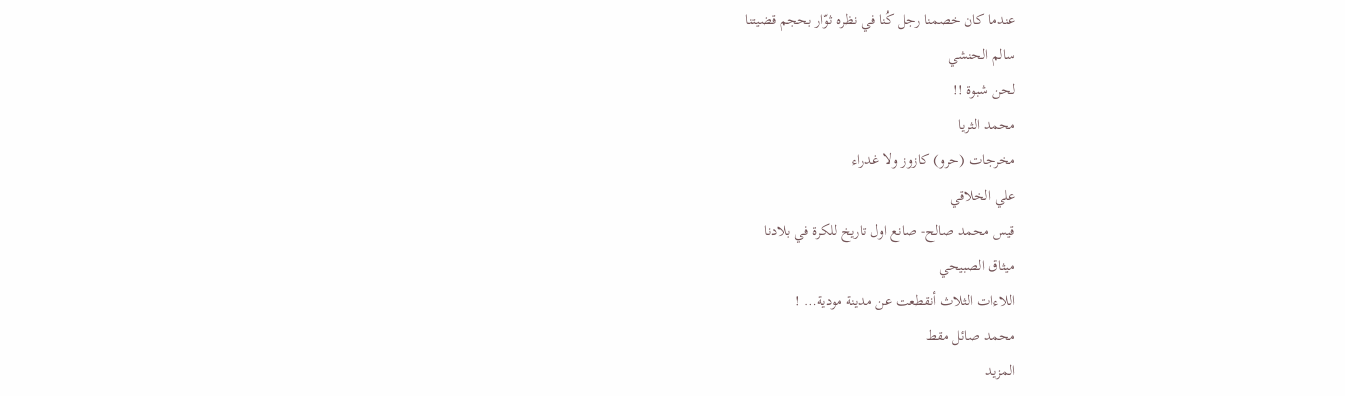عندما كان خصمنا رجل كُنا في نظره ثوّار بحجم قضيتنا
سالم الحنشي
لحن شبوة !!
محمد الثريا
مخرجات (حرو) كازوز ولا غدراء
علي الخلاقي
قيس محمد صالح- صانع اول تاريخ للكرة في بلادنا
ميثاق الصبيحي
اللاءات الثلاث أنقطعت عن مدينة مودية… !
محمد صائل مقط
المزيد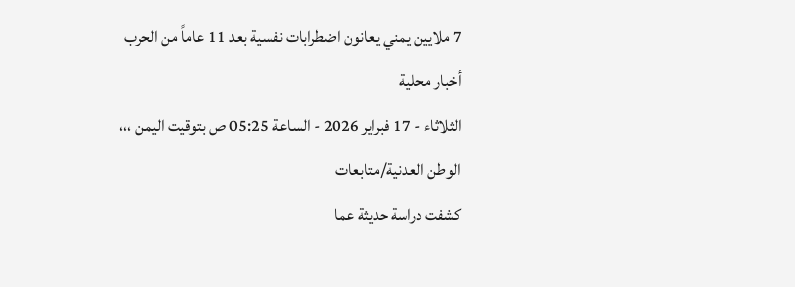7 ملايين يمني يعانون اضطرابات نفسية بعد 11 عاماً من الحرب
أخبار محلية
الثلاثاء - 17 فبراير 2026 - الساعة 05:25 ص بتوقيت اليمن ،،،
الوطن العدنية/متابعات
كشفت دراسة حديثة عما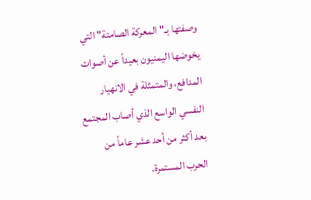وصفتها بـ"المعركة الصامتة" التي يخوضها اليمنيون بعيداً عن أصوات المدافع، والمتمثلة في الانهيار النفسي الواسع الذي أصاب المجتمع بعد أكثر من أحد عشر عاماً من الحرب المستمرة.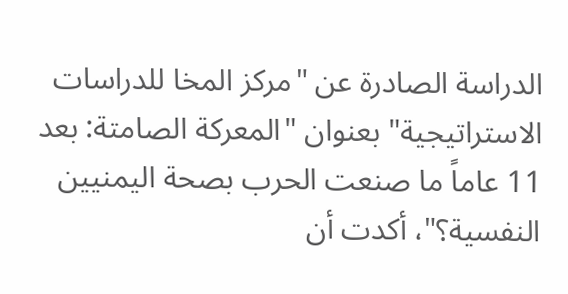الدراسة الصادرة عن "مركز المخا للدراسات الاستراتيجية" بعنوان "المعركة الصامتة: بعد 11 عاماً ما صنعت الحرب بصحة اليمنيين النفسية؟"، أكدت أن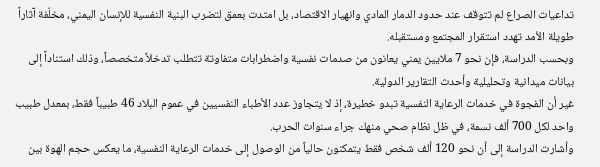تداعيات الصراع لم تتوقف عند حدود الدمار المادي وانهيار الاقتصاد، بل امتدت بعمق لتضرب البنية النفسية للإنسان اليمني، مخلّفة آثاراً طويلة الأمد تهدد استقرار المجتمع ومستقبله.
وبحسب الدراسة، فإن نحو 7 ملايين يمني يعانون من صدمات نفسية واضطرابات متفاوتة تتطلب تدخلاً متخصصاً، وذلك استناداً إلى بيانات ميدانية وتحليلية وأحدث التقارير الدولية.
غير أن الفجوة في خدمات الرعاية النفسية تبدو خطيرة، إذ لا يتجاوز عدد الأطباء النفسيين في عموم البلاد 46 طبيباً فقط، بمعدل طبيب واحد لكل 700 ألف نسمة، في ظل نظام صحي منهك جراء سنوات الحرب.
وأشارت الدراسة إلى أن نحو 120 ألف شخص فقط يتمكنون حالياً من الوصول إلى خدمات الرعاية النفسية، ما يعكس حجم الهوة بين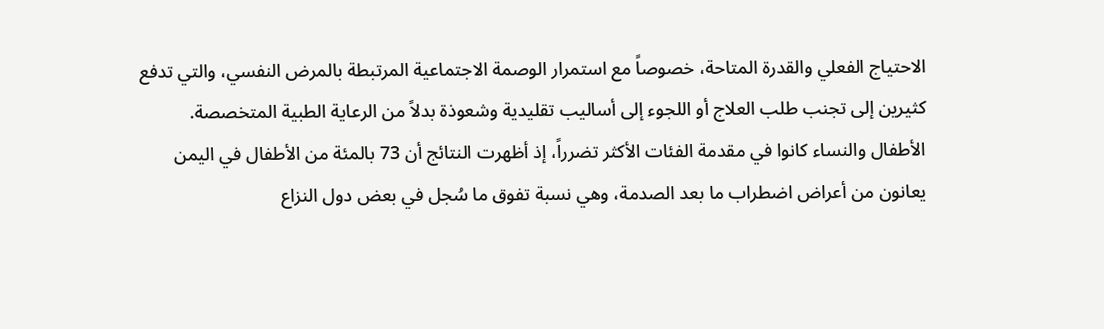الاحتياج الفعلي والقدرة المتاحة، خصوصاً مع استمرار الوصمة الاجتماعية المرتبطة بالمرض النفسي، والتي تدفع كثيرين إلى تجنب طلب العلاج أو اللجوء إلى أساليب تقليدية وشعوذة بدلاً من الرعاية الطبية المتخصصة.
الأطفال والنساء كانوا في مقدمة الفئات الأكثر تضرراً، إذ أظهرت النتائج أن 73 بالمئة من الأطفال في اليمن يعانون من أعراض اضطراب ما بعد الصدمة، وهي نسبة تفوق ما سُجل في بعض دول النزاع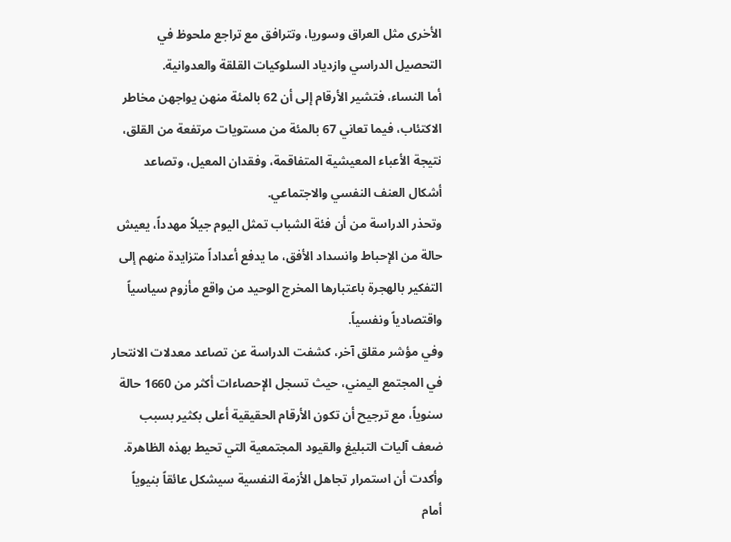الأخرى مثل العراق وسوريا، وتترافق مع تراجع ملحوظ في التحصيل الدراسي وازدياد السلوكيات القلقة والعدوانية.
أما النساء، فتشير الأرقام إلى أن 62 بالمئة منهن يواجهن مخاطر الاكتئاب، فيما تعاني 67 بالمئة من مستويات مرتفعة من القلق، نتيجة الأعباء المعيشية المتفاقمة، وفقدان المعيل، وتصاعد أشكال العنف النفسي والاجتماعي.
وتحذر الدراسة من أن فئة الشباب تمثل اليوم جيلاً مهدداً، يعيش حالة من الإحباط وانسداد الأفق، ما يدفع أعداداً متزايدة منهم إلى التفكير بالهجرة باعتبارها المخرج الوحيد من واقع مأزوم سياسياً واقتصادياً ونفسياً.
وفي مؤشر مقلق آخر، كشفت الدراسة عن تصاعد معدلات الانتحار في المجتمع اليمني، حيث تسجل الإحصاءات أكثر من 1660 حالة سنوياً، مع ترجيح أن تكون الأرقام الحقيقية أعلى بكثير بسبب ضعف آليات التبليغ والقيود المجتمعية التي تحيط بهذه الظاهرة.
وأكدت أن استمرار تجاهل الأزمة النفسية سيشكل عائقاً بنيوياً أمام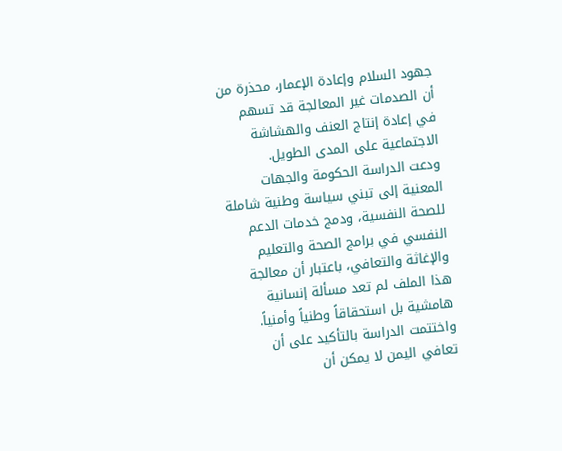جهود السلام وإعادة الإعمار، محذرة من أن الصدمات غير المعالجة قد تسهم في إعادة إنتاج العنف والهشاشة الاجتماعية على المدى الطويل.
ودعت الدراسة الحكومة والجهات المعنية إلى تبني سياسة وطنية شاملة للصحة النفسية، ودمج خدمات الدعم النفسي في برامج الصحة والتعليم والإغاثة والتعافي، باعتبار أن معالجة هذا الملف لم تعد مسألة إنسانية هامشية بل استحقاقاً وطنياً وأمنياً.
واختتمت الدراسة بالتأكيد على أن تعافي اليمن لا يمكن أن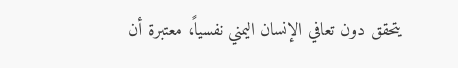يتحقق دون تعافي الإنسان اليمني نفسياً، معتبرة أن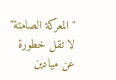"المعركة الصامتة" لا تقل خطورة عن ميادين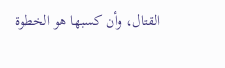القتال، وأن كسبها هو الخطوة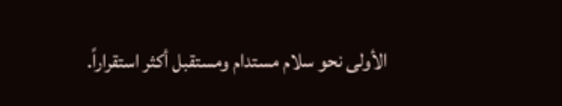الأولى نحو سلام مستدام ومستقبل أكثر استقراراً.